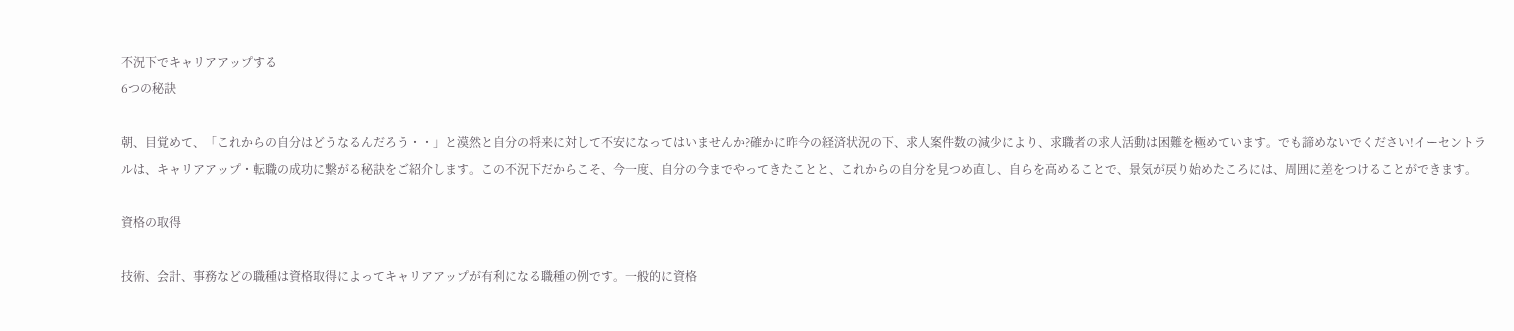不況下でキャリアアップする
6つの秘訣

朝、目覚めて、「これからの自分はどうなるんだろう・・」と漠然と自分の将来に対して不安になってはいませんか?確かに昨今の経済状況の下、求人案件数の減少により、求職者の求人活動は困難を極めています。でも諦めないでください!イーセントラルは、キャリアアップ・転職の成功に繋がる秘訣をご紹介します。この不況下だからこそ、今一度、自分の今までやってきたことと、これからの自分を見つめ直し、自らを高めることで、景気が戻り始めたころには、周囲に差をつけることができます。

資格の取得

技術、会計、事務などの職種は資格取得によってキャリアアップが有利になる職種の例です。一般的に資格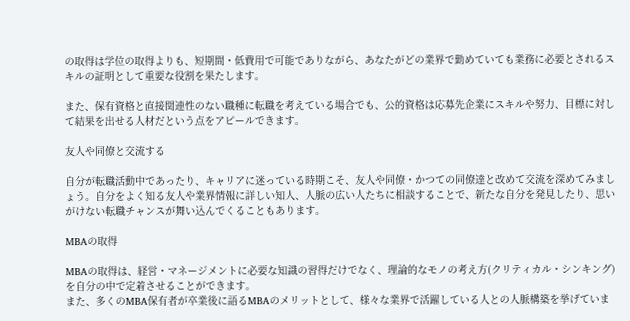の取得は学位の取得よりも、短期間・低費用で可能でありながら、あなたがどの業界で勤めていても業務に必要とされるスキルの証明として重要な役割を果たします。

また、保有資格と直接関連性のない職種に転職を考えている場合でも、公的資格は応募先企業にスキルや努力、目標に対して結果を出せる人材だという点をアピールできます。

友人や同僚と交流する

自分が転職活動中であったり、キャリアに迷っている時期こそ、友人や同僚・かつての同僚達と改めて交流を深めてみましょう。自分をよく知る友人や業界情報に詳しい知人、人脈の広い人たちに相談することで、新たな自分を発見したり、思いがけない転職チャンスが舞い込んでくることもあります。

MBAの取得

MBAの取得は、経営・マネージメントに必要な知識の習得だけでなく、理論的なモノの考え方(クリティカル・シンキング)を自分の中で定着させることができます。
また、多くのMBA保有者が卒業後に語るMBAのメリットとして、様々な業界で活躍している人との人脈構築を挙げていま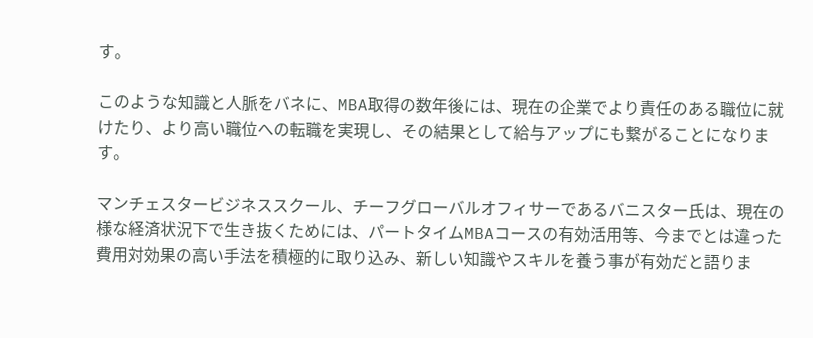す。

このような知識と人脈をバネに、MBA取得の数年後には、現在の企業でより責任のある職位に就けたり、より高い職位への転職を実現し、その結果として給与アップにも繋がることになります。

マンチェスタービジネススクール、チーフグローバルオフィサーであるバニスター氏は、現在の様な経済状況下で生き抜くためには、パートタイムMBAコースの有効活用等、今までとは違った費用対効果の高い手法を積極的に取り込み、新しい知識やスキルを養う事が有効だと語りま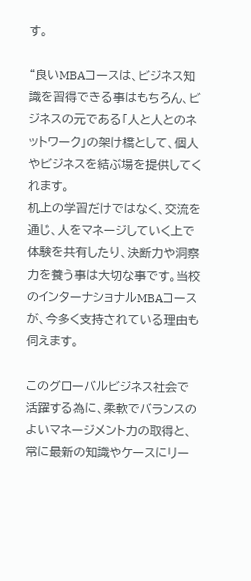す。

“良いMBAコースは、ビジネス知識を習得できる事はもちろん、ビジネスの元である「人と人とのネットワーク」の架け橋として、個人やビジネスを結ぶ場を提供してくれます。
机上の学習だけではなく、交流を通じ、人をマネージしていく上で体験を共有したり、決断力や洞察力を養う事は大切な事です。当校のインターナショナルMBAコースが、今多く支持されている理由も伺えます。

このグローバルビジネス社会で活躍する為に、柔軟でバランスのよいマネージメント力の取得と、常に最新の知識やケースにリー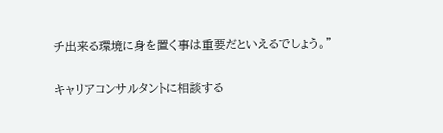チ出来る環境に身を置く事は重要だといえるでしょう。”

キャリアコンサルタントに相談する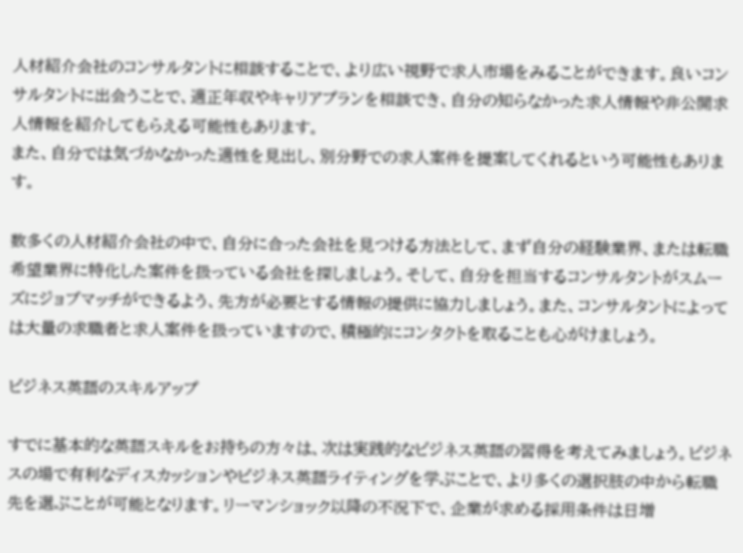人材紹介会社のコンサルタントに相談することで、より広い視野で求人市場をみることができます。良いコンサルタントに出会うことで、適正年収やキャリアプランを相談でき、自分の知らなかった求人情報や非公開求人情報を紹介してもらえる可能性もあります。
また、自分では気づかなかった適性を見出し、別分野での求人案件を提案してくれるという可能性もあります。

数多くの人材紹介会社の中で、自分に合った会社を見つける方法として、まず自分の経験業界、または転職希望業界に特化した案件を扱っている会社を探しましょう。そして、自分を担当するコンサルタントがスムーズにジョブマッチができるよう、先方が必要とする情報の提供に協力しましょう。また、コンサルタントによっては大量の求職者と求人案件を扱っていますので、積極的にコンタクトを取ることも心がけましょう。

ビジネス英語のスキルアップ

すでに基本的な英語スキルをお持ちの方々は、次は実践的なビジネス英語の習得を考えてみましょう。ビジネスの場で有利なディスカッションやビジネス英語ライティングを学ぶことで、より多くの選択肢の中から転職先を選ぶことが可能となります。リーマンショック以降の不況下で、企業が求める採用条件は日増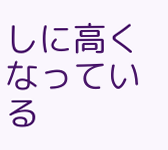しに高くなっている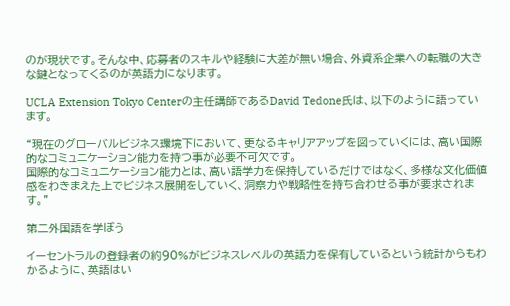のが現状です。そんな中、応募者のスキルや経験に大差が無い場合、外資系企業への転職の大きな鍵となってくるのが英語力になります。

UCLA Extension Tokyo Centerの主任講師であるDavid Tedone氏は、以下のように語っています。

“現在のグローバルビジネス環境下において、更なるキャリアアップを図っていくには、高い国際的なコミュニケーション能力を持つ事が必要不可欠です。
国際的なコミュニケーション能力とは、高い語学力を保持しているだけではなく、多様な文化価値感をわきまえた上でビジネス展開をしていく、洞察力や戦略性を持ち合わせる事が要求されます。”

第二外国語を学ぼう

イーセントラルの登録者の約90%がビジネスレベルの英語力を保有しているという統計からもわかるように、英語はい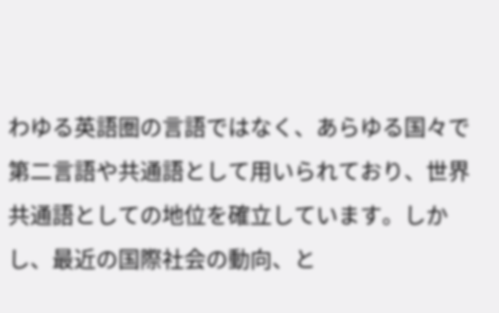わゆる英語圏の言語ではなく、あらゆる国々で第二言語や共通語として用いられており、世界共通語としての地位を確立しています。しかし、最近の国際社会の動向、と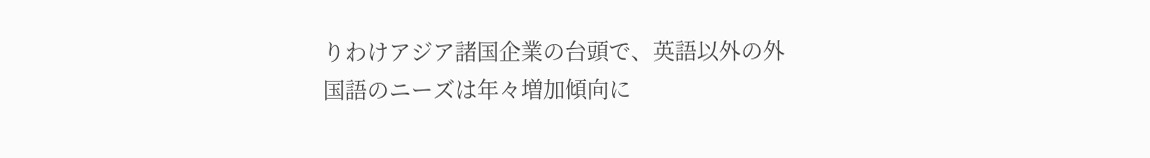りわけアジア諸国企業の台頭で、英語以外の外国語のニーズは年々増加傾向に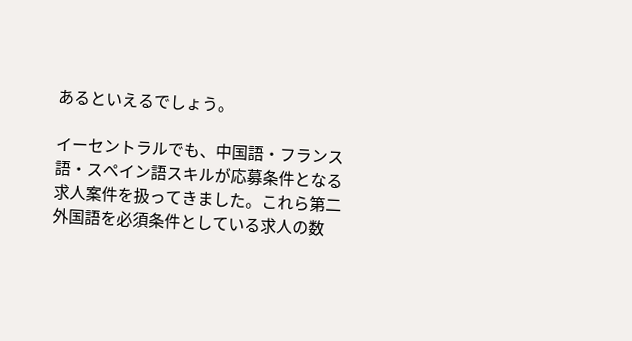あるといえるでしょう。

イーセントラルでも、中国語・フランス語・スペイン語スキルが応募条件となる求人案件を扱ってきました。これら第二外国語を必須条件としている求人の数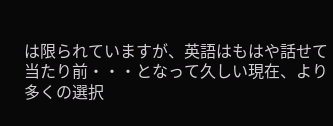は限られていますが、英語はもはや話せて当たり前・・・となって久しい現在、より多くの選択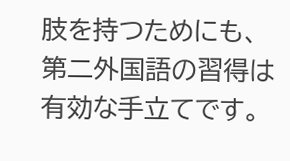肢を持つためにも、第二外国語の習得は有効な手立てです。